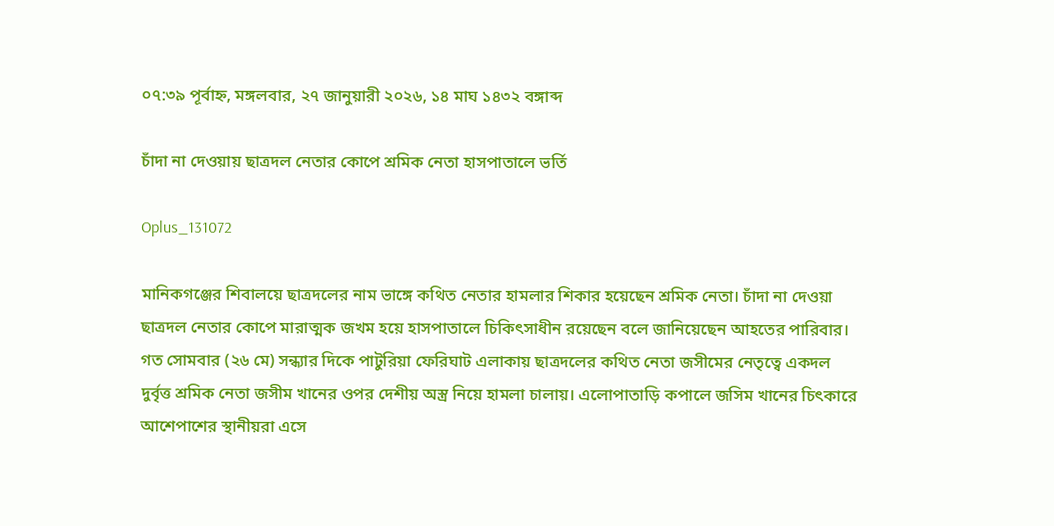০৭:৩৯ পূর্বাহ্ন, মঙ্গলবার, ২৭ জানুয়ারী ২০২৬, ১৪ মাঘ ১৪৩২ বঙ্গাব্দ

চাঁদা না দেওয়ায় ছাত্রদল নেতার কোপে শ্রমিক নেতা হাসপাতালে ভর্তি

Oplus_131072

মানিকগঞ্জের শিবালয়ে ছাত্রদলের নাম ভাঙ্গে কথিত নেতার হামলার শিকার হয়েছেন শ্রমিক নেতা। চাঁদা না দেওয়া ছাত্রদল নেতার কোপে মারাত্মক জখম হয়ে হাসপাতালে চিকিৎসাধীন রয়েছেন বলে জানিয়েছেন আহতের পারিবার। গত সোমবার (২৬ মে) সন্ধ্যার দিকে পাটুরিয়া ফেরিঘাট এলাকায় ছাত্রদলের কথিত নেতা জসীমের নেতৃত্বে একদল দুর্বৃত্ত শ্রমিক নেতা জসীম খানের ওপর দেশীয় অস্ত্র নিয়ে হামলা চালায়। এলোপাতাড়ি কপালে জসিম খানের চিৎকারে আশেপাশের স্থানীয়রা এসে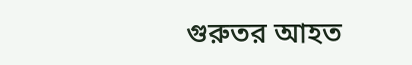গুরুতর আহত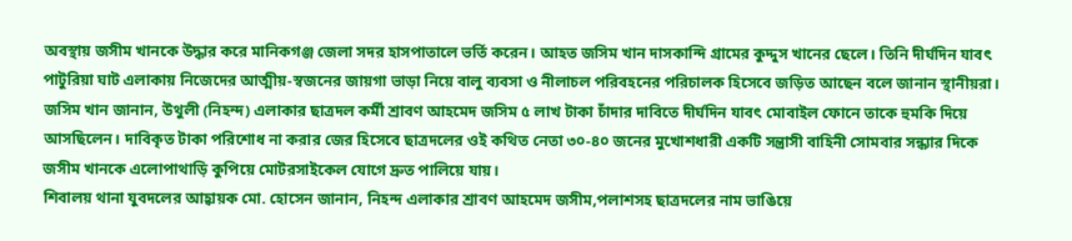অবস্থায় জসীম খানকে উদ্ধার করে মানিকগঞ্জ জেলা সদর হাসপাতালে ভর্তি করেন। আহত জসিম খান দাসকান্দি গ্রামের কুদ্দুস খানের ছেলে। তিনি দীর্ঘদিন যাবৎ পাটুরিয়া ঘাট এলাকায় নিজেদের আত্মীয়-স্বজনের জায়গা ভাড়া নিয়ে বালু ব্যবসা ও নীলাচল পরিবহনের পরিচালক হিসেবে জড়িত আছেন বলে জানান স্থানীয়রা।
জসিম খান জানান, উথুলী (নিহন্দ) এলাকার ছাত্রদল কর্মী শ্রাবণ আহমেদ জসিম ৫ লাখ টাকা চাঁদার দাবিতে দীর্ঘদিন যাবৎ মোবাইল ফোনে তাকে হুমকি দিয়ে আসছিলেন। দাবিকৃত টাকা পরিশোধ না করার জের হিসেবে ছাত্রদলের ওই কথিত নেতা ৩০-৪০ জনের মুখোশধারী একটি সন্ত্রাসী বাহিনী সোমবার সন্ধ্যার দিকে জসীম খানকে এলোপাথাড়ি কুপিয়ে মোটরসাইকেল যোগে দ্রুত পালিয়ে যায়।
শিবালয় থানা যুবদলের আহ্বায়ক মো. হোসেন জানান, নিহন্দ এলাকার শ্রাবণ আহমেদ জসীম,পলাশসহ ছাত্রদলের নাম ভাঙিয়ে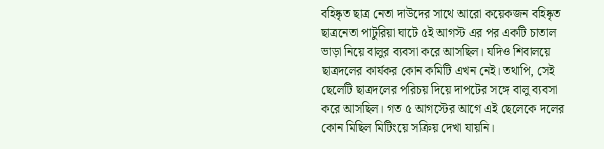বহিষ্কৃত ছাত্র নেতা দাউদের সাথে আরো কয়েকজন বহিষ্কৃত ছাত্রনেতা পাটুরিয়া ঘাটে ৫ই আগস্ট এর পর একটি চাতাল ভাড়া নিয়ে বালুর ব্যবসা করে আসছিল। যদিও শিবালয়ে ছাত্রদলের কার্যকর কোন কমিটি এখন নেই। তথাপি, সেই ছেলেটি ছাত্রদলের পরিচয় দিয়ে দাপটের সঙ্গে বালু ব্যবসা করে আসছিল। গত ৫ আগস্টের আগে এই ছেলেকে দলের কোন মিছিল মিটিংয়ে সক্রিয় দেখা যায়নি।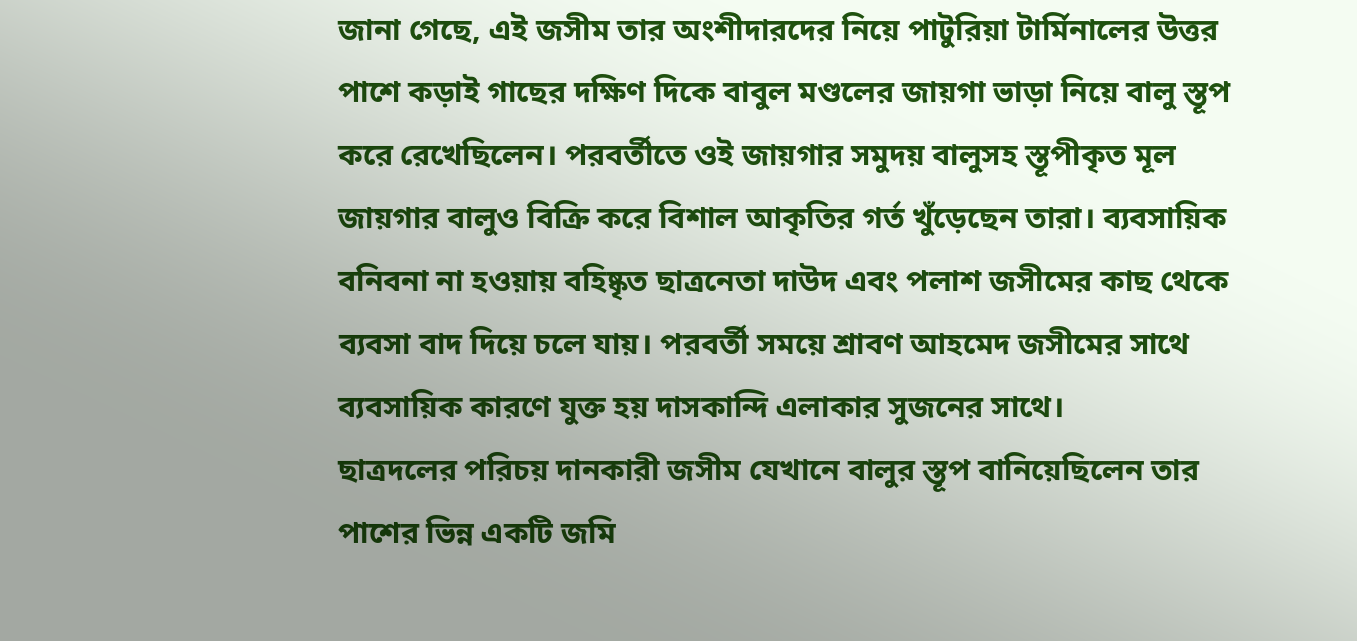জানা গেছে, এই জসীম তার অংশীদারদের নিয়ে পাটুরিয়া টার্মিনালের উত্তর পাশে কড়াই গাছের দক্ষিণ দিকে বাবুল মণ্ডলের জায়গা ভাড়া নিয়ে বালু স্তূপ করে রেখেছিলেন। পরবর্তীতে ওই জায়গার সমুদয় বালুসহ স্তূপীকৃত মূল জায়গার বালুও বিক্রি করে বিশাল আকৃতির গর্ত খুঁড়েছেন তারা। ব্যবসায়িক বনিবনা না হওয়ায় বহিষ্কৃত ছাত্রনেতা দাউদ এবং পলাশ জসীমের কাছ থেকে ব্যবসা বাদ দিয়ে চলে যায়। পরবর্তী সময়ে শ্রাবণ আহমেদ জসীমের সাথে ব্যবসায়িক কারণে যুক্ত হয় দাসকান্দি এলাকার সুজনের সাথে।
ছাত্রদলের পরিচয় দানকারী জসীম যেখানে বালুর স্তূপ বানিয়েছিলেন তার পাশের ভিন্ন একটি জমি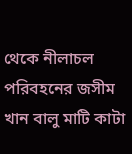থেকে নীলাচল পরিবহনের জসীম খান বালু মাটি কাটা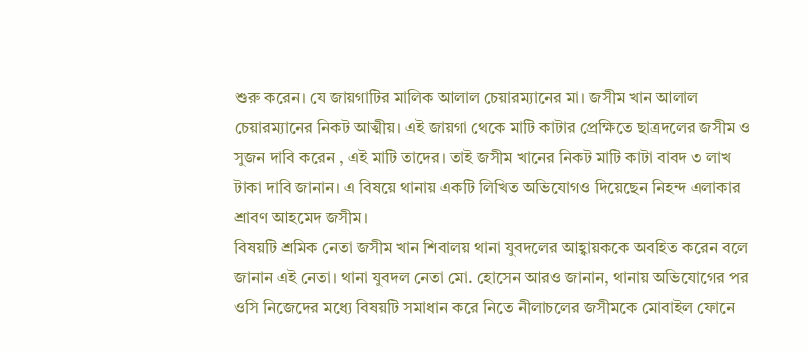শুরু করেন। যে জায়গাটির মালিক আলাল চেয়ারম্যানের মা। জসীম খান আলাল চেয়ারম্যানের নিকট আত্মীয়। এই জায়গা থেকে মাটি কাটার প্রেক্ষিতে ছাত্রদলের জসীম ও সুজন দাবি করেন , এই মাটি তাদের। তাই জসীম খানের নিকট মাটি কাটা বাবদ ৩ লাখ টাকা দাবি জানান। এ বিষয়ে থানায় একটি লিখিত অভিযোগও দিয়েছেন নিহন্দ এলাকার শ্রাবণ আহমেদ জসীম।
বিষয়টি শ্রমিক নেতা জসীম খান শিবালয় থানা যুবদলের আহ্বায়ককে অবহিত করেন বলে জানান এই নেতা। থানা যুবদল নেতা মো. হোসেন আরও জানান, থানায় অভিযোগের পর ওসি নিজেদের মধ্যে বিষয়টি সমাধান করে নিতে নীলাচলের জসীমকে মোবাইল ফোনে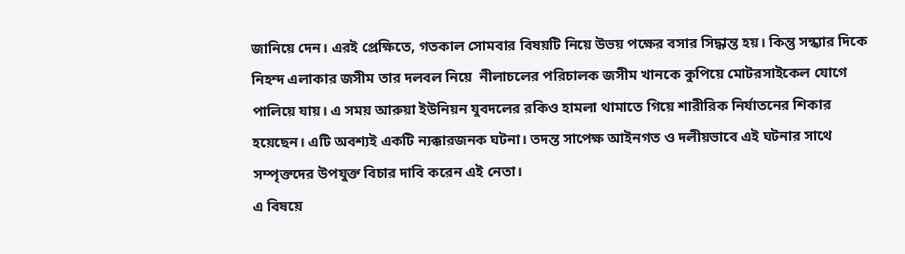জানিয়ে দেন। এরই প্রেক্ষিতে, গতকাল সোমবার বিষয়টি নিয়ে উভয় পক্ষের বসার সিদ্ধান্ত হয়। কিন্তু সন্ধ্যার দিকে নিহন্দ এলাকার জসীম তার দলবল নিয়ে  নীলাচলের পরিচালক জসীম খানকে কুপিয়ে মোটরসাইকেল যোগে পালিয়ে যায়। এ সময় আরুয়া ইউনিয়ন যুবদলের রকিও হামলা থামাতে গিয়ে শারীরিক নির্যাতনের শিকার হয়েছেন। এটি অবশ্যই একটি ন্যক্কারজনক ঘটনা। তদন্ত সাপেক্ষ আইনগত ও দলীয়ভাবে এই ঘটনার সাথে সম্পৃক্তদের উপযুক্ত বিচার দাবি করেন এই নেতা।
এ বিষয়ে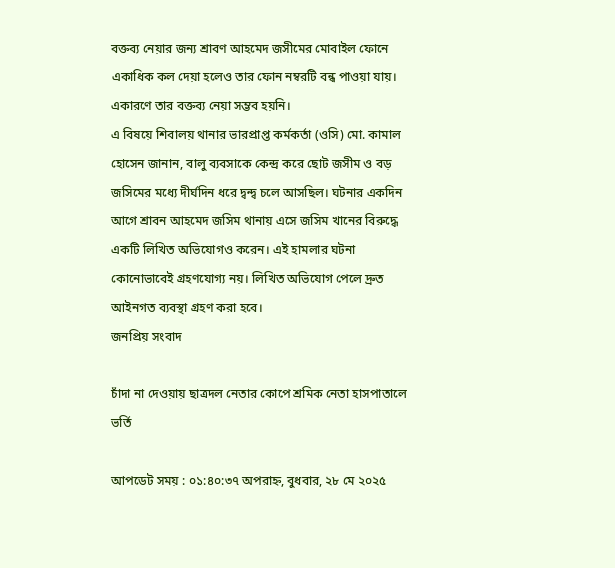বক্তব্য নেয়ার জন্য শ্রাবণ আহমেদ জসীমের মোবাইল ফোনে একাধিক কল দেয়া হলেও তার ফোন নম্বরটি বন্ধ পাওয়া যায়। একারণে তার বক্তব্য নেয়া সম্ভব হয়নি।
এ বিষয়ে শিবালয় থানার ভারপ্রাপ্ত কর্মকর্তা (ওসি) মো. কামাল হোসেন জানান, বালু ব্যবসাকে কেন্দ্র করে ছোট জসীম ও বড় জসিমের মধ্যে দীর্ঘদিন ধরে দ্বন্দ্ব চলে আসছিল। ঘটনার একদিন আগে শ্রাবন আহমেদ জসিম থানায় এসে জসিম খানের বিরুদ্ধে একটি লিখিত অভিযোগও করেন। এই হামলার ঘটনা কোনোভাবেই গ্রহণযোগ্য নয়। লিখিত অভিযোগ পেলে দ্রুত আইনগত ব্যবস্থা গ্রহণ করা হবে।
জনপ্রিয় সংবাদ

চাঁদা না দেওয়ায় ছাত্রদল নেতার কোপে শ্রমিক নেতা হাসপাতালে ভর্তি

আপডেট সময় : ০১:৪০:৩৭ অপরাহ্ন, বুধবার, ২৮ মে ২০২৫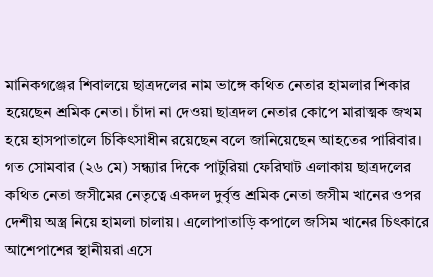মানিকগঞ্জের শিবালয়ে ছাত্রদলের নাম ভাঙ্গে কথিত নেতার হামলার শিকার হয়েছেন শ্রমিক নেতা। চাঁদা না দেওয়া ছাত্রদল নেতার কোপে মারাত্মক জখম হয়ে হাসপাতালে চিকিৎসাধীন রয়েছেন বলে জানিয়েছেন আহতের পারিবার। গত সোমবার (২৬ মে) সন্ধ্যার দিকে পাটুরিয়া ফেরিঘাট এলাকায় ছাত্রদলের কথিত নেতা জসীমের নেতৃত্বে একদল দুর্বৃত্ত শ্রমিক নেতা জসীম খানের ওপর দেশীয় অস্ত্র নিয়ে হামলা চালায়। এলোপাতাড়ি কপালে জসিম খানের চিৎকারে আশেপাশের স্থানীয়রা এসে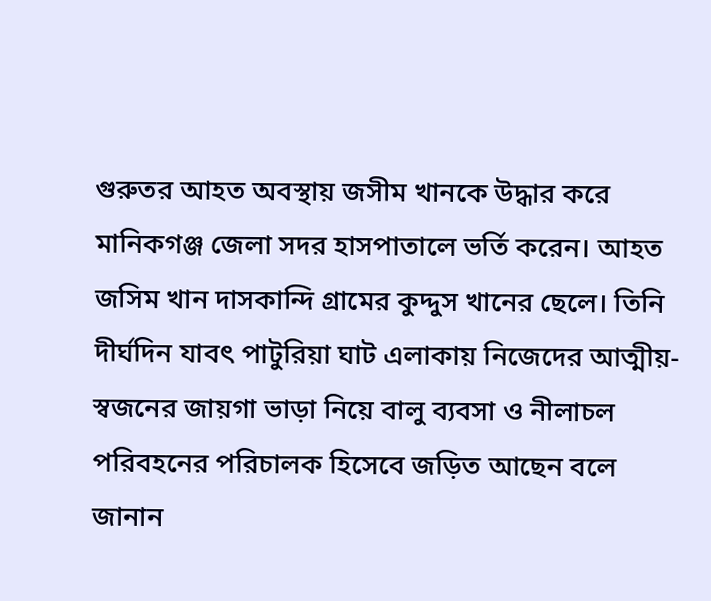গুরুতর আহত অবস্থায় জসীম খানকে উদ্ধার করে মানিকগঞ্জ জেলা সদর হাসপাতালে ভর্তি করেন। আহত জসিম খান দাসকান্দি গ্রামের কুদ্দুস খানের ছেলে। তিনি দীর্ঘদিন যাবৎ পাটুরিয়া ঘাট এলাকায় নিজেদের আত্মীয়-স্বজনের জায়গা ভাড়া নিয়ে বালু ব্যবসা ও নীলাচল পরিবহনের পরিচালক হিসেবে জড়িত আছেন বলে জানান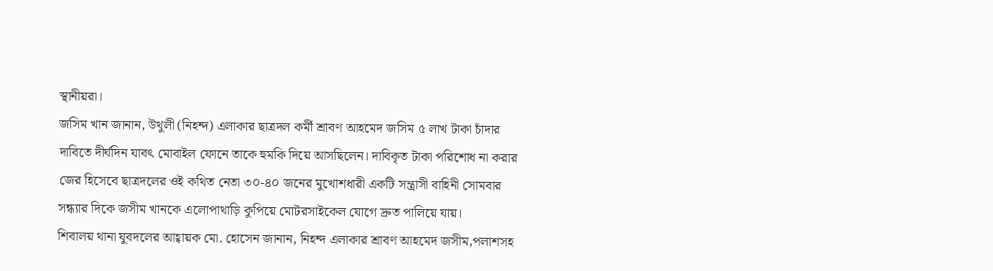স্থানীয়রা।
জসিম খান জানান, উথুলী (নিহন্দ) এলাকার ছাত্রদল কর্মী শ্রাবণ আহমেদ জসিম ৫ লাখ টাকা চাঁদার দাবিতে দীর্ঘদিন যাবৎ মোবাইল ফোনে তাকে হুমকি দিয়ে আসছিলেন। দাবিকৃত টাকা পরিশোধ না করার জের হিসেবে ছাত্রদলের ওই কথিত নেতা ৩০-৪০ জনের মুখোশধারী একটি সন্ত্রাসী বাহিনী সোমবার সন্ধ্যার দিকে জসীম খানকে এলোপাথাড়ি কুপিয়ে মোটরসাইকেল যোগে দ্রুত পালিয়ে যায়।
শিবালয় থানা যুবদলের আহ্বায়ক মো. হোসেন জানান, নিহন্দ এলাকার শ্রাবণ আহমেদ জসীম,পলাশসহ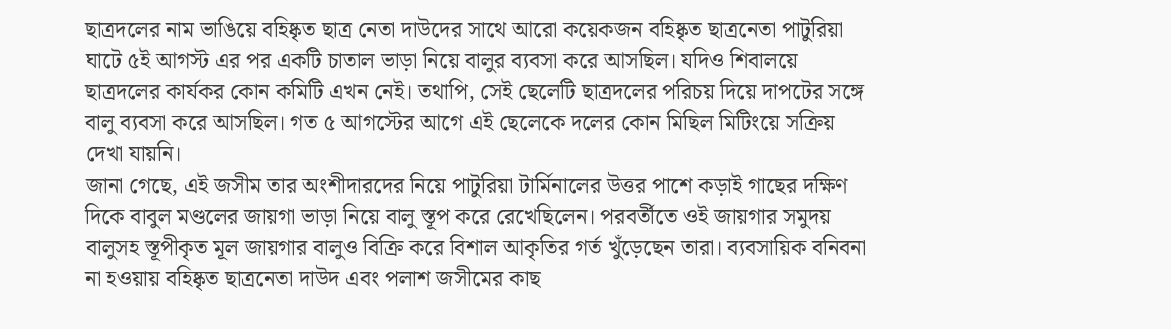ছাত্রদলের নাম ভাঙিয়ে বহিষ্কৃত ছাত্র নেতা দাউদের সাথে আরো কয়েকজন বহিষ্কৃত ছাত্রনেতা পাটুরিয়া ঘাটে ৫ই আগস্ট এর পর একটি চাতাল ভাড়া নিয়ে বালুর ব্যবসা করে আসছিল। যদিও শিবালয়ে ছাত্রদলের কার্যকর কোন কমিটি এখন নেই। তথাপি, সেই ছেলেটি ছাত্রদলের পরিচয় দিয়ে দাপটের সঙ্গে বালু ব্যবসা করে আসছিল। গত ৫ আগস্টের আগে এই ছেলেকে দলের কোন মিছিল মিটিংয়ে সক্রিয় দেখা যায়নি।
জানা গেছে, এই জসীম তার অংশীদারদের নিয়ে পাটুরিয়া টার্মিনালের উত্তর পাশে কড়াই গাছের দক্ষিণ দিকে বাবুল মণ্ডলের জায়গা ভাড়া নিয়ে বালু স্তূপ করে রেখেছিলেন। পরবর্তীতে ওই জায়গার সমুদয় বালুসহ স্তূপীকৃত মূল জায়গার বালুও বিক্রি করে বিশাল আকৃতির গর্ত খুঁড়েছেন তারা। ব্যবসায়িক বনিবনা না হওয়ায় বহিষ্কৃত ছাত্রনেতা দাউদ এবং পলাশ জসীমের কাছ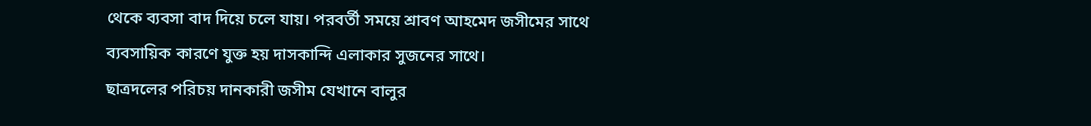থেকে ব্যবসা বাদ দিয়ে চলে যায়। পরবর্তী সময়ে শ্রাবণ আহমেদ জসীমের সাথে ব্যবসায়িক কারণে যুক্ত হয় দাসকান্দি এলাকার সুজনের সাথে।
ছাত্রদলের পরিচয় দানকারী জসীম যেখানে বালুর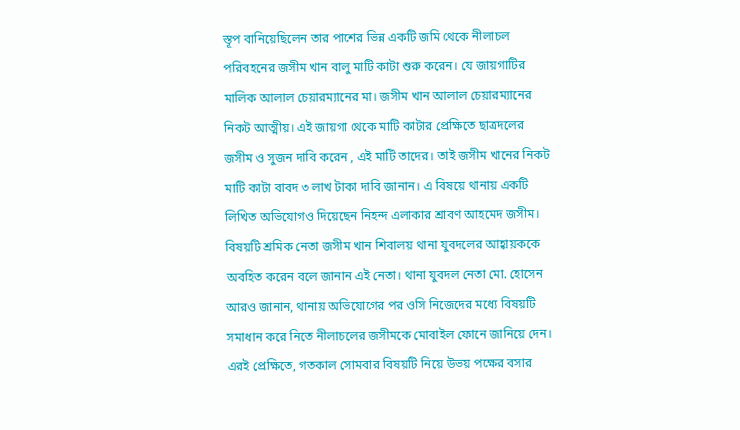স্তূপ বানিয়েছিলেন তার পাশের ভিন্ন একটি জমি থেকে নীলাচল পরিবহনের জসীম খান বালু মাটি কাটা শুরু করেন। যে জায়গাটির মালিক আলাল চেয়ারম্যানের মা। জসীম খান আলাল চেয়ারম্যানের নিকট আত্মীয়। এই জায়গা থেকে মাটি কাটার প্রেক্ষিতে ছাত্রদলের জসীম ও সুজন দাবি করেন , এই মাটি তাদের। তাই জসীম খানের নিকট মাটি কাটা বাবদ ৩ লাখ টাকা দাবি জানান। এ বিষয়ে থানায় একটি লিখিত অভিযোগও দিয়েছেন নিহন্দ এলাকার শ্রাবণ আহমেদ জসীম।
বিষয়টি শ্রমিক নেতা জসীম খান শিবালয় থানা যুবদলের আহ্বায়ককে অবহিত করেন বলে জানান এই নেতা। থানা যুবদল নেতা মো. হোসেন আরও জানান, থানায় অভিযোগের পর ওসি নিজেদের মধ্যে বিষয়টি সমাধান করে নিতে নীলাচলের জসীমকে মোবাইল ফোনে জানিয়ে দেন। এরই প্রেক্ষিতে, গতকাল সোমবার বিষয়টি নিয়ে উভয় পক্ষের বসার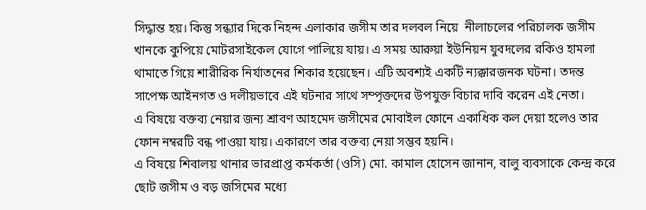সিদ্ধান্ত হয়। কিন্তু সন্ধ্যার দিকে নিহন্দ এলাকার জসীম তার দলবল নিয়ে  নীলাচলের পরিচালক জসীম খানকে কুপিয়ে মোটরসাইকেল যোগে পালিয়ে যায়। এ সময় আরুয়া ইউনিয়ন যুবদলের রকিও হামলা থামাতে গিয়ে শারীরিক নির্যাতনের শিকার হয়েছেন। এটি অবশ্যই একটি ন্যক্কারজনক ঘটনা। তদন্ত সাপেক্ষ আইনগত ও দলীয়ভাবে এই ঘটনার সাথে সম্পৃক্তদের উপযুক্ত বিচার দাবি করেন এই নেতা।
এ বিষয়ে বক্তব্য নেয়ার জন্য শ্রাবণ আহমেদ জসীমের মোবাইল ফোনে একাধিক কল দেয়া হলেও তার ফোন নম্বরটি বন্ধ পাওয়া যায়। একারণে তার বক্তব্য নেয়া সম্ভব হয়নি।
এ বিষয়ে শিবালয় থানার ভারপ্রাপ্ত কর্মকর্তা (ওসি) মো. কামাল হোসেন জানান, বালু ব্যবসাকে কেন্দ্র করে ছোট জসীম ও বড় জসিমের মধ্যে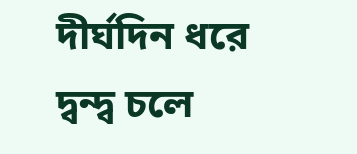দীর্ঘদিন ধরে দ্বন্দ্ব চলে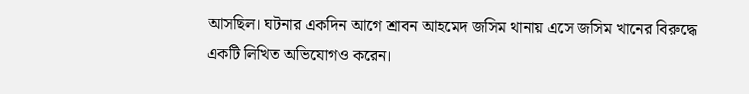আসছিল। ঘটনার একদিন আগে শ্রাবন আহমেদ জসিম থানায় এসে জসিম খানের বিরুদ্ধে একটি লিখিত অভিযোগও করেন।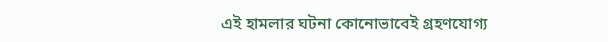এই হামলার ঘটনা কোনোভাবেই গ্রহণযোগ্য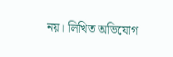নয়। লিখিত অভিযোগ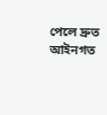পেলে দ্রুত আইনগত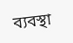ব্যবস্থা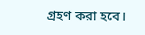গ্রহণ করা হবে।